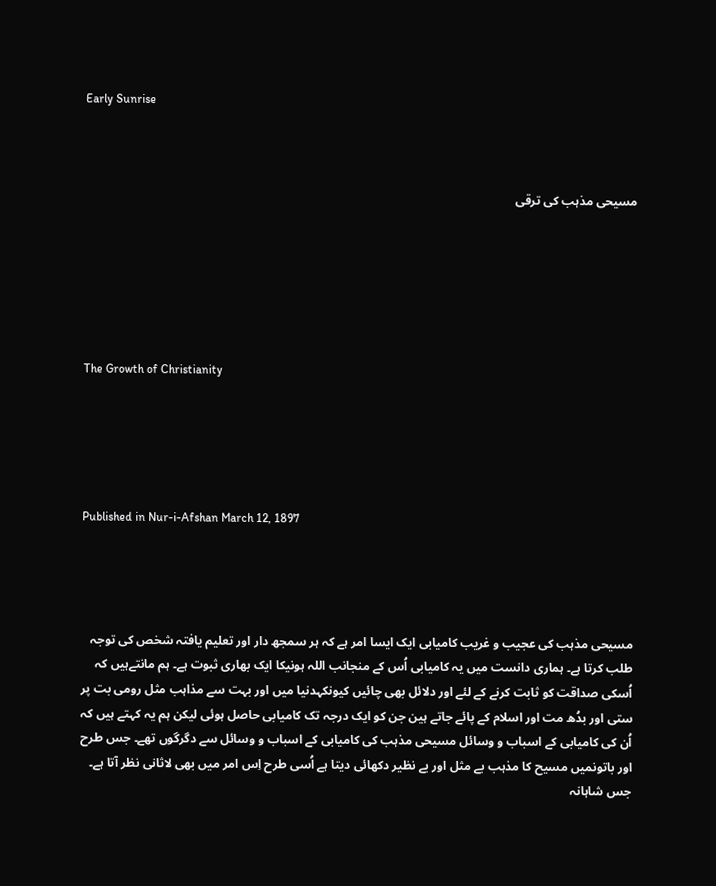Early Sunrise



مسیحی مذہب کی ترقی






The Growth of Christianity





Published in Nur-i-Afshan March 12, 1897




مسیحی مذہب کی عجیب و غریب کامیابی ایک ایسا امر ہے کہ ہر سمجھ دار اور تعلیم یافتہ شخص کی توجہ طلب کرتا ہے۔ ہماری دانست میں یہ کامیابی اُس کے منجانب اللہ ہونیکا ایک بھاری ثبوت ہے۔ ہم مانتےہیں کہ اُسکی صداقت کو ثابت کرنے کے لئے اور دلائل بھی چائیں کیونکہدنیا میں اور بہت سے مذاہب مثل رومی بت پر ستی اور بدُھ مت اور اسلام کے پائے جاتے ہین جن کو ایک درجہ تک کامیابی حاصل ہوئی لیکن ہم یہ کہتے ہیں کہ اُن کی کامیابی کے اسباب و وسائل مسیحی مذہب کی کامیابی کے اسباب و وسائل سے دگرگوں تھے۔ جس طرح اور باتونمیں مسیح کا مذہب بے مثل اور بے نظیر دکھائی دیتا ہے اُسی طرح اِس امر میں بھی لاثانی نظر آتا ہے۔ جس شاہانہ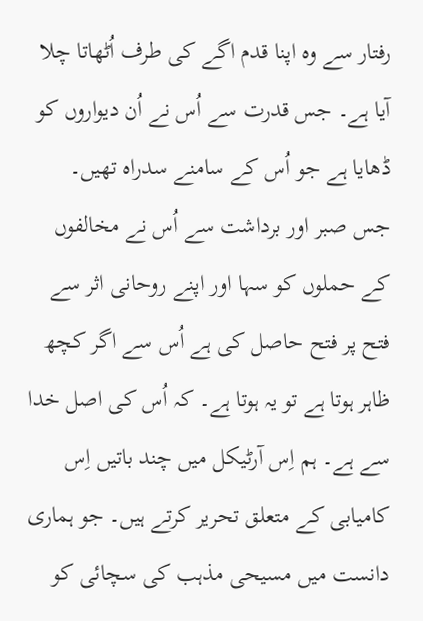رفتار سے وہ اپنا قدم اگے کی طرف اُٹھاتا چلا آیا ہے۔ جس قدرت سے اُس نے اُن دیواروں کو ڈھایا ہے جو اُس کے سامنے سدراہ تھیں۔ جس صبر اور برداشت سے اُس نے مخالفوں کے حملوں کو سہا اور اپنے روحانی اثر سے فتح پر فتح حاصل کی ہے اُس سے اگر کچھ ظاہر ہوتا ہے تو یہ ہوتا ہے۔ کہ اُس کی اصل خدا سے ہے۔ ہم اِس آرٹیکل میں چند باتیں اِس کامیابی کے متعلق تحریر کرتے ہیں۔ جو ہماری دانست میں مسیحی مذہب کی سچائی کو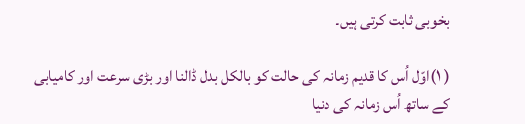بخوبی ثابت کرتی ہیں۔

( ۱)اوّل اُس کا قدیم زمانہ کی حالت کو بالکل بدل ڈالنا اور بڑی سرعت اور کامیابی کے ساتھ اُس زمانہ کی دنیا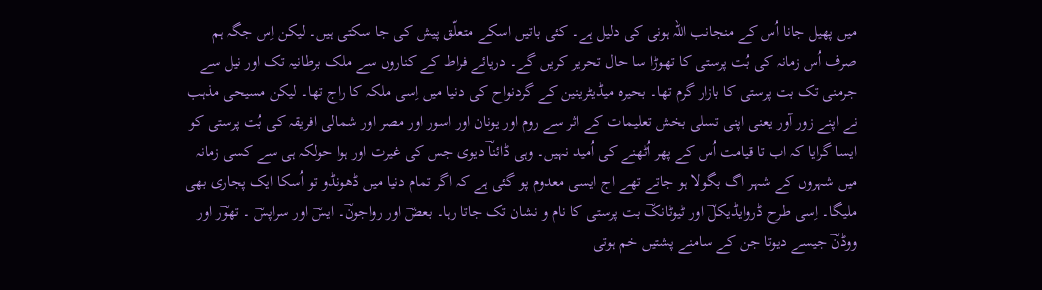میں پھیل جانا اُس کے منجانب اللہ ہونی کی دلیل ہے۔ کئی باتیں اسکے متعلّق پیش کی جا سکتی ہیں۔ لیکن اِس جگہ ہم صرف اُس زمانہ کی بُت پرستی کا تھوڑا سا حال تحریر کریں گے۔ دریائے فراط کے کناروں سے ملک برطانیہ تک اور نیل سے جرمنی تک بت پرستی کا بازار گرم تھا۔ بحیرہ میڈیٹرینین کے گردنواح کی دنیا میں اِسی ملکہ کا راج تھا۔ لیکن مسیحی مذہب نے اپنے زور آور یعنی اپنی تسلی بخش تعلیمات کے اثر سے روم اور یونان اور اسور اور مصر اور شمالی افریقہ کی بُت پرستی کو ایسا گرایا کہ اب تا قیامت اُس کے پھر اُٹھنے کی اُمید نہیں۔ وہی ڈائناؔ دیوی جس کی غیرت اور ہوا حولکہ ہی سے کسی زمانہ میں شہروں کے شہر اگ بگولا ہو جاتے تھے اج ایسی معدوم پو گئی ہے کہ اگر تمام دنیا میں ڈھونڈو تو اُسکا ایک پجاری بھی ملیگا۔ اِسی طرح ڈروایڈیکلؔ اور ٹیوٹانکؔ بت پرستی کا نام و نشان تک جاتا رہا۔ بعضؔ اور رواجونؔ۔ ایسؔ اور سراپسؔ ۔ تھوؔر اور ووڈنؔ جیسے دیوتا جن کے سامنے پشتیں خم ہوتی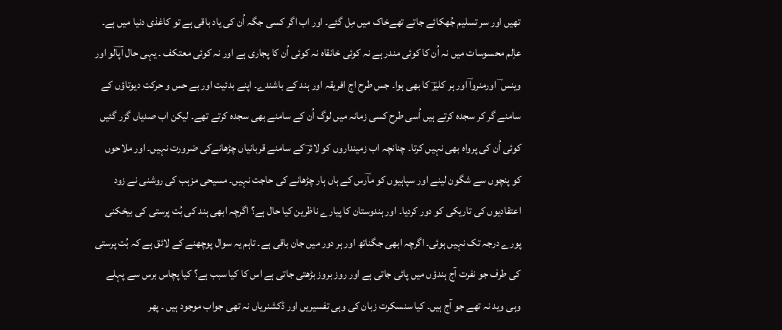تھیں اور سر تسلیم جُھکائے جاتے تھےخاک میں مِل گئے۔ اور اب اگر کسی جگہ اُن کی یاد باقی ہے تو کاغذی دنیا میں ہے۔ عاِلم محسوسات میں نہ اُن کا کوئی مندر ہے نہ کوئی خانقاہ نہ کوئی اُن کا پجاری ہے اور نہ کوئی معتکف ۔ یہی حال آپاؔلو اور وینس ؔ اورمنرواؔ اور ہر کلیزؔ کا بھی ہوا۔ جس طرح اج افریقہ اور ہند کے باشندے۔ اپنے بدئیت اور بے حس و حرکت دیوتاؤں کے سامنے گر کر سجدہ کرتے ہیں اُسی طرح کسی زمانہ میں لوگ اُن کے سامنے بھی سجدہ کرتے تھے۔ لیکن اب صدیاں گزر گئیں کوئی اُن کی پرواہ بھی نہیں کرتا۔ چنانچہ اب زمینداروں کو لائرؔ کے سامنے قربانیاں چڑھانےکی ضرورت نہیں۔ اور ملاحوں کو پنچوں سے شگون لینے اور سپاہیوں کو ماؔرس کے ہاں ہار چڑھانے کی حاجت نہیں۔ مسیحی مزہب کی روشنی نے زود اعتقادیوں کی تاریکی کو دور کردیا۔ اور ہندوستان کا پیارے ناظرین کیا حال ہے؟ اگرچہ ابھی ہند کی بُت پرستی کی بیخکنی پورے درجہ تک نہیں ہوئی۔ اگرچہ ابھی جگناتھ اور ہر دور میں جان باقی ہے۔ تاہم یہ سوال پوچھنے کے لائق ہے کہ بُت پرستی کی طرف جو نفرت آج ہندؤں میں پائی جاتی ہے اور روز بروز بڑھتی جاتی ہے اس کا کیا سبب ہے؟ کیا پچاس برس سے پہلے وہی وید نہ تھے جو آج ہیں۔ کیا سنسکرت زبان کی وہی تفسیریں اور ڈکشنریاں نہ تھی جواب موجود ہیں ۔ پھر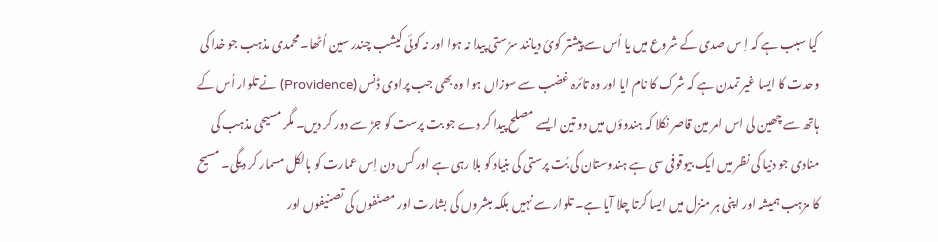کیا سبب ہے کہ اِ س صدی کے شروع میں یا اُس سے پیشتر کوئ دیانند سرُستی پیدا نہ ہوا اور نہ کوئی کیشب چندر سین اُٹھا۔ محمدی مذہب جو خدا کی وحدت کا ایسا غیر تمدن ہے کہ شرک کا نام ایا اور وہ تائرہ غضب سے سوزاں ہوا وہ بھی جب پراوی ڈنس (Providence) نے تلوار اُس کے ہاتھ سے چھین لی اس امر مین قاصر نکلا کہ ہندوؤں میں دو تین ایسے مصلح پیدا کر دے جو بت پرست کو جڑ سے دور کر دیں۔ مگر مسیحی مذہب کی منادی جو دنیا کی نظر میں ایک بیوقوفی سی ہے ہندوستان کی بُت پرستی کی بنیاد کو بلا رہی ہے اور کس دن اِس عمارت کو بالکل مسمار کر دیگی۔ مسیح کا مزہب ہمیشہ اور اپنی ہر منزل میں ایسا کرتا چلا آیا ہے۔ تلوار سے نہیں بلکہ مبشروں کی بشارت اور مصنّفوں کی تصنیفوں اور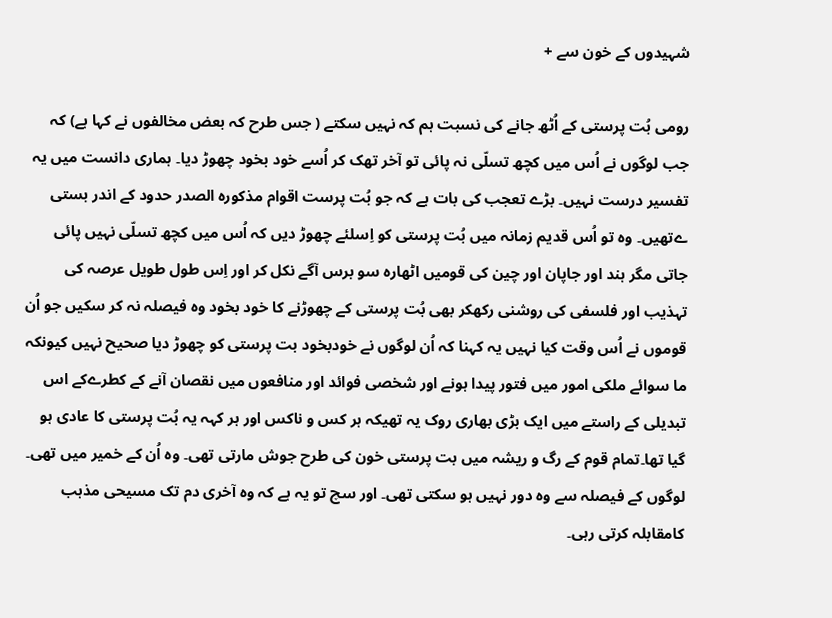شہیدوں کے خون سے +

رومی بُت پرستی کے اُٹھ جانے کی نسبت ہم کہ نہیں سکتے ( جس طرح کہ بعض مخالفوں نے کہا ہے) کہ جب لوگوں نے اُس میں کچھ تسلّی نہ پائی تو آخر تھک کر اُسے خود بخود چھوڑ دیا۔ ہماری دانست میں یہ تفسیر درست نہیں۔ بڑے تعجب کی بات ہے کہ جو بُت پرست اقوام مذکورہ الصدر حدود کے اندر بستی ےتھیں۔ وہ تو اُس قدیم زمانہ میں بُت پرستی کو اِسلئے چھوڑ دیں کہ اُس میں کچھ تسلّی نہیں پائی جاتی مگر ہند اور جاپان اور چین کی قومیں اٹھارہ سو برس آگے نکل کر اور اِس طول طویل عرصہ کی تہذیب اور فلسفی کی روشنی رکھکر بھی بُت پرستی کے چھوڑنے کا خود بخود وہ فیصلہ نہ کر سکیں جو اُن قوموں نے اُس وقت کیا نہیں یہ کہنا کہ اُن لوگوں نے خودبخود بت پرستی کو چھوڑ دیا صحیح نہیں کیونکہ ما سوائے ملکی امور میں فتور پیدا ہونے اور شخصی فوائد اور منافعوں میں نقصان آنے کے کطرےکے اس تبدیلی کے راستے میں ایک بڑی بھاری روک یہ تھیکہ ہر کس و ناکس اور ہر کہہ یہ بُت پرستی کا عادی ہو گیا تھا۔تمام قوم کے رگ و ریشہ میں بت پرستی خون کی طرح جوش مارتی تھی۔ وہ اُن کے خمیر میں تھی۔ لوگوں کے فیصلہ سے وہ دور نہیں ہو سکتی تھی۔ اور سچ تو یہ ہے کہ وہ آخری دم تک مسیحی مذہب کامقابلہ کرتی رہی۔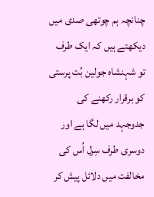چنانچہ ہم چوتھی صدی میں دیکھتے ہیں کہ ایک طرف تو شہنشاہ جولین بُت پرستی کو برقرار رکھنے کی جدوجہد میں لگا ہے اور دوسری طرف سِرل اُس کی مخالفت میں دلائل پیش کر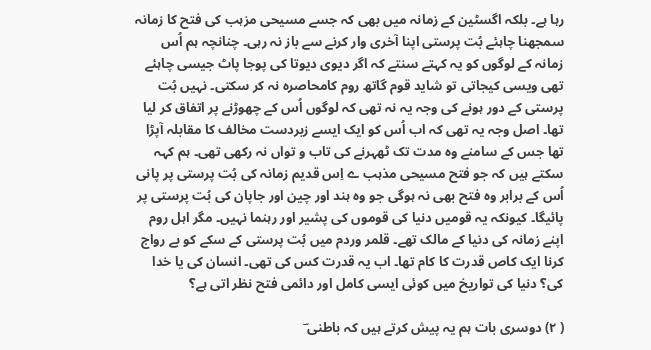رہا ہے۔ بلکہ اگسٹین کے زمانہ میں بھی کہ جسے مسیحی مزہب کی فتح کا زمانہ سمجھنا چاہئے بُت پرستی اپنا آخری وار کرنے سے باز نہ رہی۔ چنانچہ ہم اُس زمانہ کے لوگوں کو یہ کہتے سنتے کہ اگر دیوی دیوتا کی پوجا پاٹ جیسی چاہئے تھی ویسی کیجاتی تو شاید قوم گاتھ روم کامحاصرہ نہ کر سکتی۔ نہیں بُت پرستی کے دور ہونے کی وجہ یہ نہ تھی کہ لوگوں اُس کے چھوڑنے پر اتفاق کر لیا تھا۔ اصل وجہ یہ تھی کہ اب اُس کو ایک ایسے زبردست مخالف کا مقابلہ آپڑا تھا جس کے سامنے وہ مدت تک ٹھہرنے کی تاب و تواں نہ رکھی تھی۔ ہم کہہ سکتے ہیں کہ جو فتح مسیحی مذہب ے اِس قدیم زمانہ کی بُت پرستی پر پانی اُس کے برابر وہ فتح بھی نہ ہوگی جو وہ ہند اور چین اور جاپان کی بُت پرستی پر پائیگا۔ کیونکہ یہ قومیں دنیا کی قوموں کی پشیر اور رہنما نہیں۔ مگر اہل روم اپنے زمانہ کی دنیا کے مالک تھے۔ قلمر وردم میں بُت پرستی کے سکے کو بے رواج کرنا ایک کاص قدرت کا کام تھا۔ اب یہ قدرت کس کی تھی۔ انسان کی یا خدا کی؟ دنیا کی تواریخ میں کوئی ایسی کامل اور دائمی فتح نظر اتی ہے؟

( ۲) دوسری بات ہم یہ پیش کرتے ہیں کہ باطنی ؔ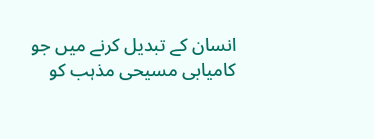انسان کے تبدیل کرنے میں جو کامیابی مسیحی مذہب کو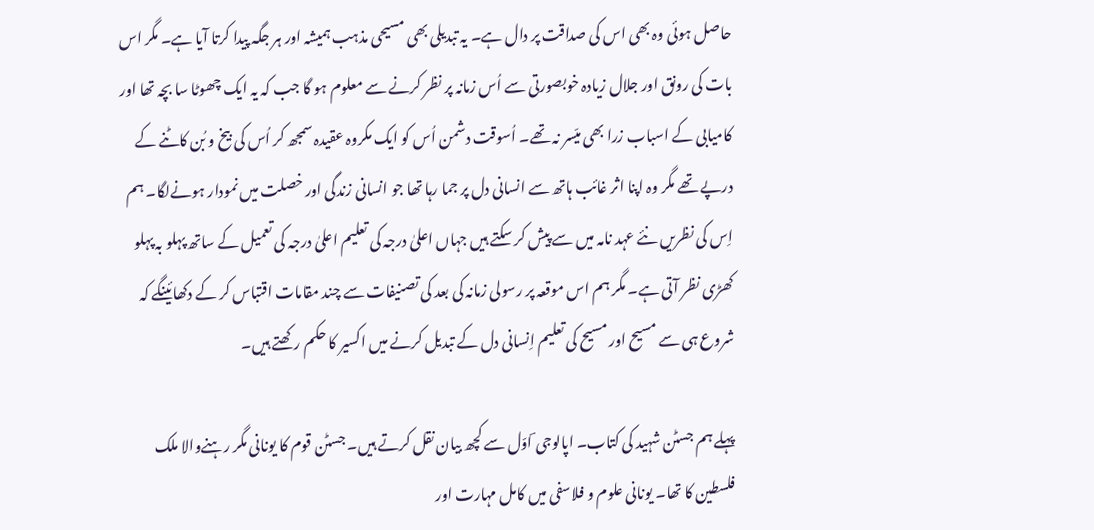حاصل ہوئی وہ بھی اس کی صداقت پر دال ہے۔ یہ تبدیلی بھی مسیحی مذہب ہمیشہ اور ہر جگہ پیدا کرتا آیا ہے۔ مگر اس بات کی رونق اور جلال زیادہ خوبصورتی سے اُس زمانہ پر نظر کرنے سے معلوم ہو گا جب کہ یہ ایک چھوٹا سا بچہ تھا اور کامیابی کے اسباب زرا بھی میّسر نہ تھے۔ اُسوقت دشمن اُس کو ایک مکروہ عقیدہ سمجھ کر اُس کی بیخ و بُن کاٹنے کے درپے تھے مگر وہ اپنا اثر غائب ہاتھ سے انسانی دل پر جما رہا تھا جو انسانی زندگی اور خصلت میں نمودار ہونےلگا۔ ہم اِس کی نظریں نئے عہد نامہ میں سے پیش کر سکتے ہیں جہاں اعلیٰ درجہ کی تعلیم اعلیٰ درجہ کی تعمیل کے ساتھ پہلو بہ پہلو کھڑی نظر آتی ہے۔ مگر ہم اس موقعہ پر رسولی زمانہ کی بعد کی تصنیفات سے چند مقامات اقتباس کر کے دکھائینگے کہ شروع ہی سے مسیح اور مسیح کی تعلیم اِنسانی دل کے تبدیل کرنے میں اکسیر کا حکم رکھتے ہیں۔

پہلے ہم جسٹن شہید کی کتاب۔ اپالوجی ؔاوّل سے کچھ بیان نقل کرتے ہیں۔ جسٹن قوم کا یونانی مگر رہنےوالا ملک فلسطین کا تھا۔ یونانی علوم و فلاسفی میں کامل مہارت اور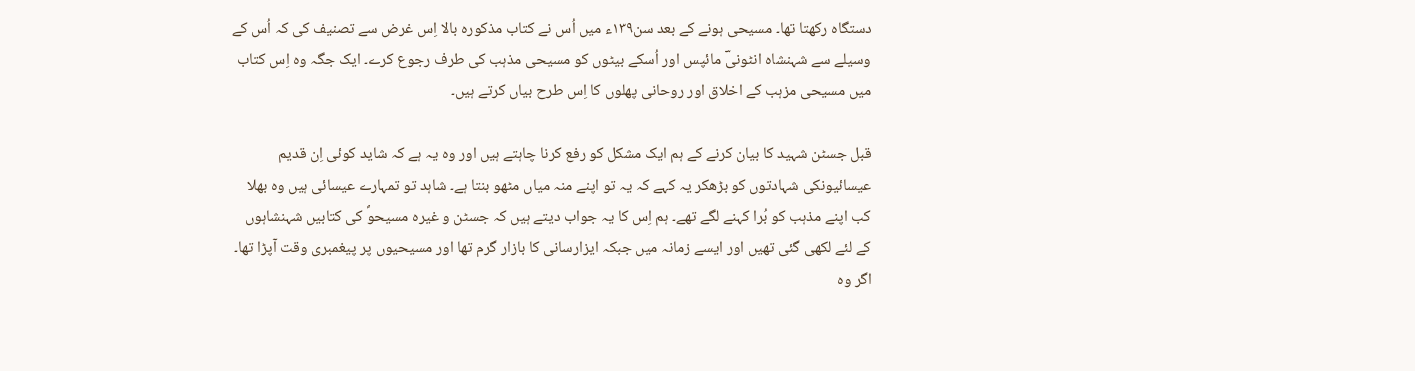دستگاہ رکھتا تھا۔ مسیحی ہونے کے بعد سن۱۳۹ء میں اُس نے کتاب مذکورہ بالا اِس غرض سے تصنیف کی کہ اُس کے وسیلے سے شہنشاہ انٹونیؔ مائپس اور اُسکے بیٹوں کو مسیحی مذہب کی طرف رجوع کرے۔ ایک جگہ وہ اِس کتاب میں مسیحی مزہب کے اخلاق اور روحانی پھلوں کا اِس طرح بیاں کرتے ہیں۔

قبل جسٹن شہید کا بیان کرنے کے ہم ایک مشکل کو رفع کرنا چاہتے ہیں اور وہ یہ ہے کہ شاید کوئی اِن قدیم عیسائیونکی شہادتوں کو بڑھکر یہ کہے کہ یہ تو اپنے منہ میاں مٹھو بنتا ہے۔ شاہد تو تمہارے عیسائی ہیں وہ بھلا کب اپنے مذہب کو بُرا کہنے لگے تھے۔ ہم اِس کا یہ جواب دیتے ہیں کہ جسٹن و غیرہ مسیحوؐ کی کتابیں شہنشاہوں کے لئے لکھی گئی تھیں اور ایسے زمانہ میں جبکہ ایزارسانی کا بازار گرم تھا اور مسیحیوں پر پیغمبری وقت آپڑا تھا۔ اگر وہ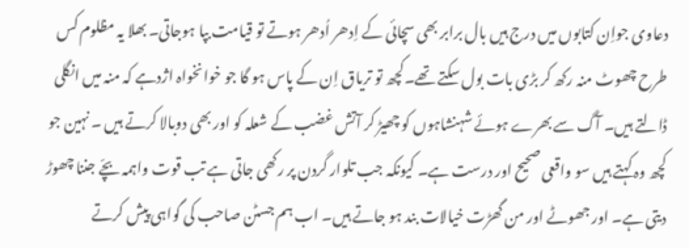دعاوی جواِن کتابوں میں درج ہیں بال برابر بھی سچائی کے اِدھر اُدھر ہوتے تو قیامت بپا ہوجاتی۔ بھلا یہ مظلوم کس طرح چھوٹ منہ رکھ کر بڑی بات بول سکتے تھے۔کچھ تو تریاق اِن کے پاس ہو گا جو خوانخواہ اژدہے کہ منہ میں انگلی ڈالتے ہیں۔ آگ سے بھرے ہوئے شہنشاہوں کو چھیڑ کر آتش غضب کے شعلہ کو اور بھی دوبالا کرتے ہیں ۔ نہین جو کچھ وہ کہتے ہیں سو واقعی صحیح اور درست ہے۔ کیونکہ جب تلوار گردن پر رکھی جاتی ہے تب قوت واہمہ بچّے جننا چھوڑ دیتی ہے۔ اور جھوٹے اور من گھڑت خیالات بند ہو جاتے ہیں۔ اب ہم جسٹن صاحب کی گواہی پیش کرتے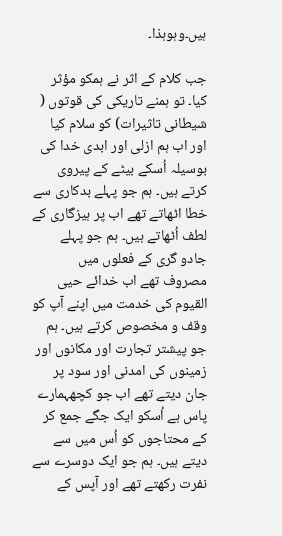ہیں۔وہوہذا۔

جب کلام کے اثر نے ہمکو مؤثر کیا۔ تو ہمنے تاریکی کی قوتوں ( شیطانی تاثیرات) کو سلام کیا اور اب ہم ازلی اور ابدی خدا کی بوسیلہ اُسکے بیٹے کے پیروی کرتے ہیں۔ ہم جو پہلے بدکاری سے خطا اٹھاتے تھے اب پر ہیزگاری کے لطف اُٹھاتے ہیں۔ ہم جو پہلے جادو گری کے فعلوں میں مصروف تھے اب خدائے حیی القیوم کی خدمت میں اپنے آپ کو وقف و مخصوص کرتے ہیں۔ ہم جو پیشتر تجارت اور مکانوں اور زمینوں کی امدنی اور سود پر جان دیتے تھے اب جو کچھہمارے پاس ہے اُسکو ایک جگے جمع کر کے محتاجوں کو اُس میں سے دیتے ہیں۔ ہم جو ایک دوسرے سے نفرت رکھتے تھے اور آپس کے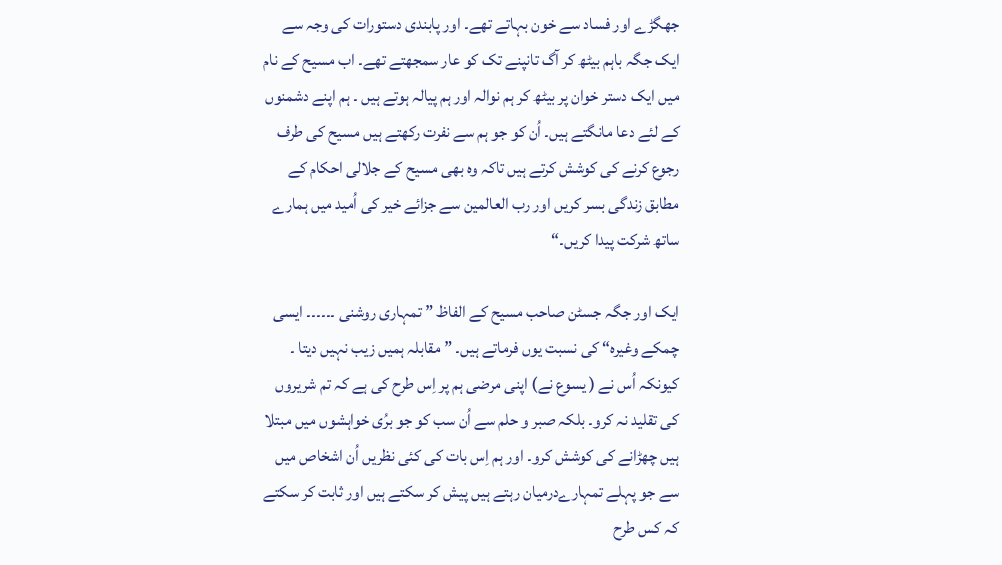جھگڑے اور فساد سے خون بہاتے تھے۔ اور پابندی دستورات کی وجہ سے ایک جگہ باہم بیٹھ کر آگ تانپنے تک کو عار سمجھتے تھے۔ اب مسیح کے نام میں ایک دستر خوان پر بیٹھ کر ہم نوالہ اور ہم پیالہ ہوتے ہیں ۔ ہم اپنے دشمنوں کے لئے دعا مانگتے ہیں۔ اُن کو جو ہم سے نفرت رکھتے ہیں مسیح کی طرف رجوع کرنے کی کوشش کرتے ہیں تاکہ وہ بھی مسیح کے جلالی احکام کے مطابق زندگی بسر کریں اور رب العالمین سے جزائے خیر کی اُمید میں ہمارے ساتھ شرکت پیدا کریں۔“

ایک اور جگہ جسٹن صاحب مسیح کے الفاظ ” تمہاری روشنی ۔۔۔۔۔۔ ایسی چمکے وغیرہ“ کی نسبت یوں فرماتے ہیں۔ ” مقابلہ ہمیں زیب نہیں دیتا ۔ کیونکہ اُس نے ( یسوع نے) اپنی مرضی ہم پر اِس طرح کی ہے کہ تم شریروں کی تقلید نہ کرو۔ بلکہ صبر و حلم سے اُن سب کو جو برُی خواہشوں میں مبتلا ہیں چھڑانے کی کوشش کرو۔ اور ہم اِس بات کی کئی نظریں اُن اشخاص میں سے جو پہلے تمہارےدرمیان رہتے ہیں پیش کر سکتے ہیں اور ثابت کر سکتے کہ کس طرح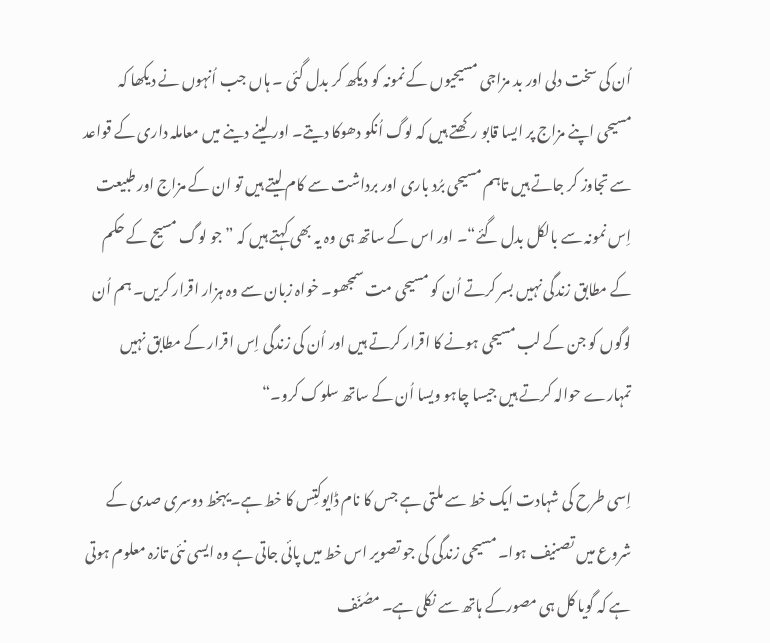اُن کی سخت دلی اور بد مزاجی مسیحیوں کے نمونہ کو دیکھ کر بدل گئی ۔ ہاں جب اُنہوں نے دیکھا کہ مسیحی اپنے مزاج پر ایسا قابو رکھتے ہیں کہ لوگ اُنکو دھوکا دیتے۔ اور لینے دینے میں معاملہ داری کے قواعد سے تجاوز کر جاتے ہیں تاہم مسیحی برُد باری اور برداشت سے کام لیتے ہیں تو ان کے مزاج اور طبیعت اِس نمونہ سے بالکل بدل گئے“۔ اور اس کے ساتھ ہی وہ یہ بھی کہتے ہیں کہ ” جو لوگ مسیح کے حکم کے مطابق زندگی نہیں بسر کرتے اُن کو مسیحی مت سمجھو۔ خواہ زبان سے وہ ہزار اقرار کریں۔ ہم اُن لوگوں کو جن کے لب مسیحی ہونے کا اقرار کرتے ہیں اور اُن کی زندگی اِس اقرار کے مطابق نہیں تمہارے حوالہ کرتے ہیں جیسا چاہو ویسا اُن کے ساتھ سلوک کرو۔“

اِسی طرح کی شہادت ایک خط سے ملتی ہے جس کا نام ڈایوکتِس کا خط ہے۔یہخط دوسری صدی کے شروع میں تصنیف ہوا۔ مسیحی زندگی کی جو تصویر اس خط میں پائی جاتی ہے وہ ایسی نئی تازہ معلوم ہوتی ہے کہ گویا کل ہی مصورکے ہاتھ سے نکلی ہے۔ مصُنّف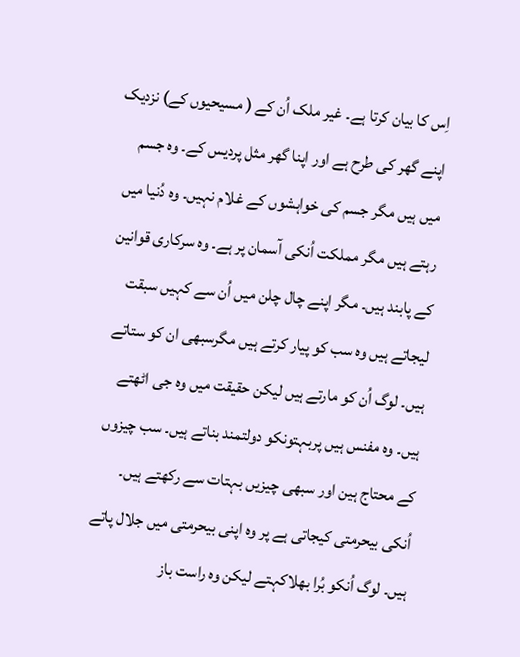اِس کا بیان کرتا ہے۔ غیر ملک اُن کے ( مسیحیوں کے) نزدیک اپنے گھر کی طرح ہے اور اپنا گھر مثل پردیس کے۔ وہ جسم میں ہیں مگر جسم کی خواہشوں کے غلام نہیں۔ وہ دُنیا میں رہتے ہیں مگر مملکت اُنکی آسمان پر ہے۔ وہ سرکاری قوانین کے پابند ہیں۔ مگر اپنے چال چلن میں اُن سے کہیں سبقت لیجاتے ہیں وہ سب کو پیار کرتے ہیں مگرسبھی ان کو ستاتے ہیں۔ لوگ اُن کو مارتے ہیں لیکن حقیقت میں وہ جی اٹھتے ہیں۔ وہ مفنس ہیں پربہتونکو دولتمند بناتے ہیں۔ سب چیزوں کے محتاج ہین اور سبھی چیزیں بہتات سے رکھتے ہیں۔ اُنکی بیحرمتی کیجاتی ہے پر وہ اپنی بیحرمتی میں جلال پاتے ہیں۔ لوگ اُنکو بُرا بھلاکہتے لیکن وہ راست باز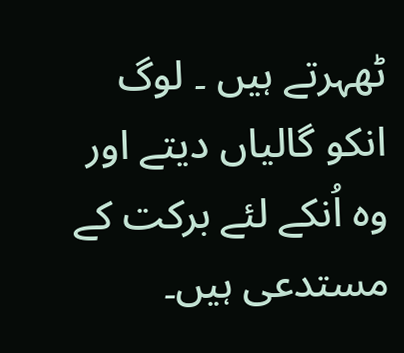ٹھہرتے ہیں ۔ لوگ انکو گالیاں دیتے اور وہ اُنکے لئے برکت کے مستدعی ہیں۔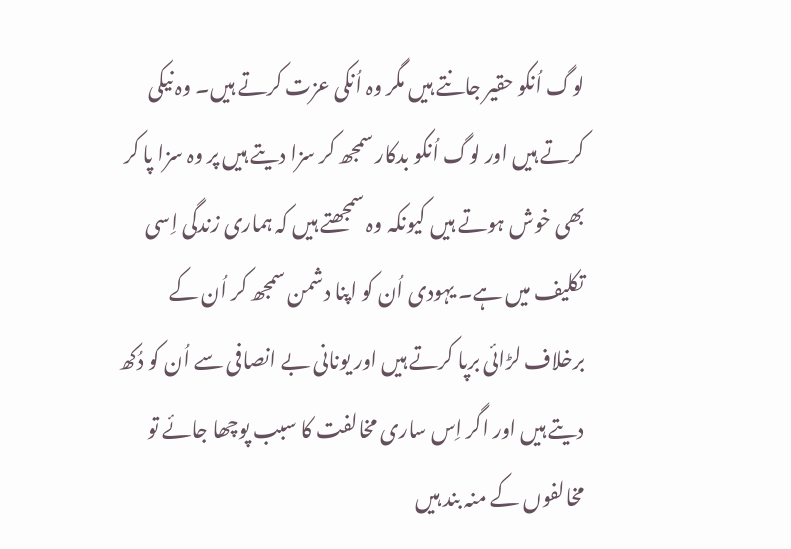لوگ اُنکو حقیر جانتے ہیں مگر وہ اُنکی عزت کرتے ہیں۔ وہ نیکی کرتے ہیں اور لوگ اُنکو بدکار سمجھ کر سزا دیتے ہیں پر وہ سزا پا کر بھی خوش ہوتے ہیں کیونکہ وہ سمجھتے ہیں کہ ہماری زندگی اِسی تکلیف میں ہے۔ یہودی اُن کو اپنا دشمن سمجھ کر اُن کے برخلاف لڑائی برپا کرتے ہیں اور یونانی بے انصافی سے اُن کو دُکھ دیتے ہیں اور اگر اِس ساری مخالفت کا سبب پوچھا جائے تو مخالفوں کے منہ بند ہیں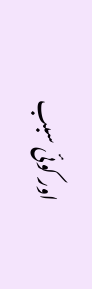اور کوئی سبب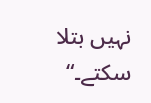نہیں بتلا سکتے۔“